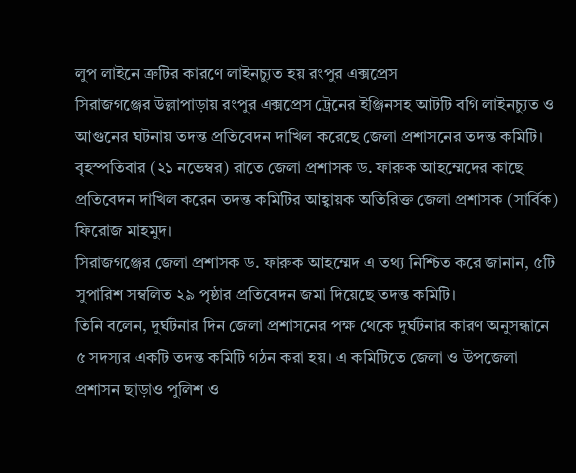লুপ লাইনে ত্রুটির কারণে লাইনচ্যুত হয় রংপুর এক্সপ্রেস
সিরাজগঞ্জের উল্লাপাড়ায় রংপুর এক্সপ্রেস ট্রেনের ইঞ্জিনসহ আটটি বগি লাইনচ্যুত ও আগুনের ঘটনায় তদন্ত প্রতিবেদন দাখিল করেছে জেলা প্রশাসনের তদন্ত কমিটি। বৃহস্পতিবার (২১ নভেম্বর) রাতে জেলা প্রশাসক ড. ফারুক আহম্মেদের কাছে প্রতিবেদন দাখিল করেন তদন্ত কমিটির আহ্বায়ক অতিরিক্ত জেলা প্রশাসক (সার্বিক) ফিরোজ মাহমুদ।
সিরাজগঞ্জের জেলা প্রশাসক ড. ফারুক আহম্মেদ এ তথ্য নিশ্চিত করে জানান, ৫টি সুপারিশ সম্বলিত ২৯ পৃষ্ঠার প্রতিবেদন জমা দিয়েছে তদন্ত কমিটি।
তিনি বলেন, দুর্ঘটনার দিন জেলা প্রশাসনের পক্ষ থেকে দুর্ঘটনার কারণ অনুসন্ধানে ৫ সদস্যর একটি তদন্ত কমিটি গঠন করা হয়। এ কমিটিতে জেলা ও উপজেলা প্রশাসন ছাড়াও পুলিশ ও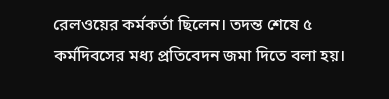রেলওয়ের কর্মকর্তা ছিলেন। তদন্ত শেষে ৫ কর্মদিবসের মধ্য প্রতিবেদন জমা দিতে বলা হয়।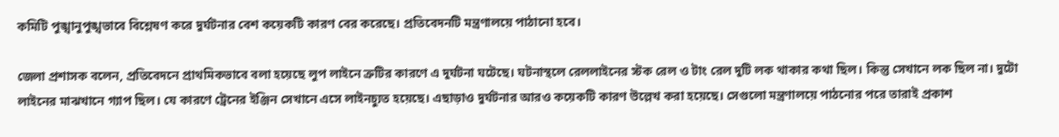কমিটি পুঙ্খানুপুঙ্খভাবে বিশ্লেষণ করে দুর্ঘটনার বেশ কয়েকটি কারণ বের করেছে। প্রতিবেদনটি মন্ত্রণালয়ে পাঠানো হবে।

জেলা প্রশাসক বলেন, প্রতিবেদনে প্রাথমিকভাবে বলা হয়েছে লুপ লাইনে ত্রুটির কারণে এ দুর্ঘটনা ঘটেছে। ঘটনাস্থলে রেললাইনের স্টক রেল ও টাং রেল দুটি লক থাকার কথা ছিল। কিন্তু সেখানে লক ছিল না। দুটো লাইনের মাঝখানে গ্যাপ ছিল। যে কারণে ট্রেনের ইঞ্জিন সেখানে এসে লাইনচ্যুত হয়েছে। এছাড়াও দুর্ঘটনার আরও কয়েকটি কারণ উল্লেখ করা হয়েছে। সেগুলো মন্ত্রণালয়ে পাঠনোর পরে তারাই প্রকাশ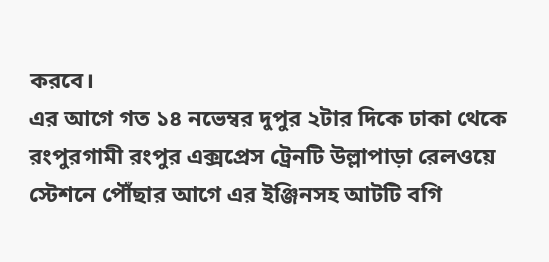করবে।
এর আগে গত ১৪ নভেম্বর দুপুর ২টার দিকে ঢাকা থেকে রংপুরগামী রংপুর এক্সপ্রেস ট্রেনটি উল্লাপাড়া রেলওয়ে স্টেশনে পৌঁছার আগে এর ইঞ্জিনসহ আটটি বগি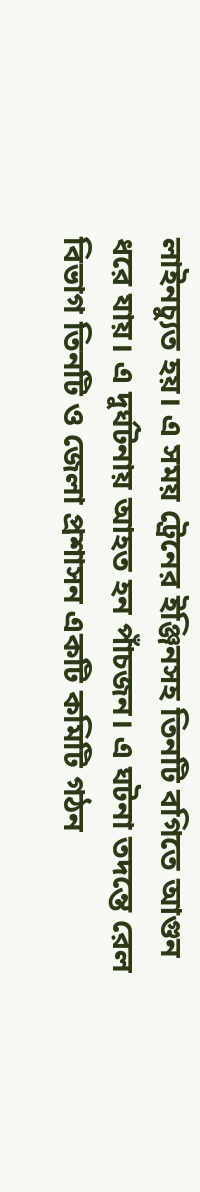লাইনচ্যুত হয়। এ সময় ট্রেনের ইঞ্জিনসহ তিনটি বগিতে আগুন ধরে যায়। এ দুর্ঘটনায় আহত হন পাঁচজন। এ ঘটনা তদন্তে রেল বিভাগ তিনটি ও জেলা প্রশাসন একটি কমিটি গঠন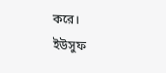করে।
ইউসুফ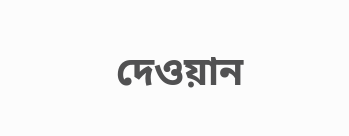দেওয়ান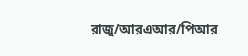রাজু/আরএআর/পিআর